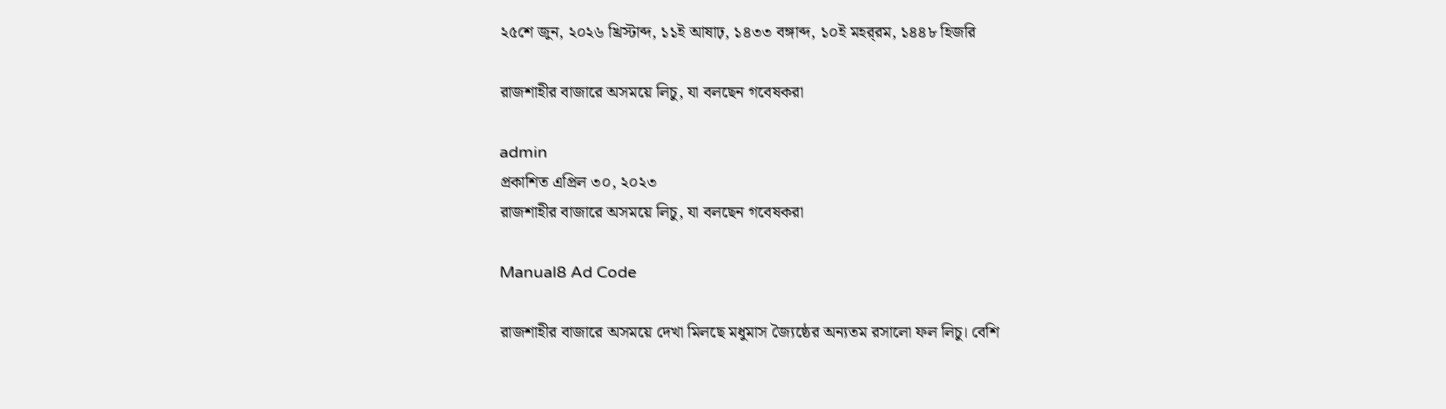২৫শে জুন, ২০২৬ খ্রিস্টাব্দ, ১১ই আষাঢ়, ১৪৩৩ বঙ্গাব্দ, ১০ই মহর্‌রম, ১৪৪৮ হিজরি

রাজশাহীর বাজারে অসময়ে লিচু, যা বলছেন গবেষকরা

admin
প্রকাশিত এপ্রিল ৩০, ২০২৩
রাজশাহীর বাজারে অসময়ে লিচু, যা বলছেন গবেষকরা

Manual8 Ad Code

রাজশাহীর বাজারে অসময়ে দেখা মিলছে মধুমাস জ্যৈষ্ঠের অন্যতম রসালো ফল লিচু। বেশি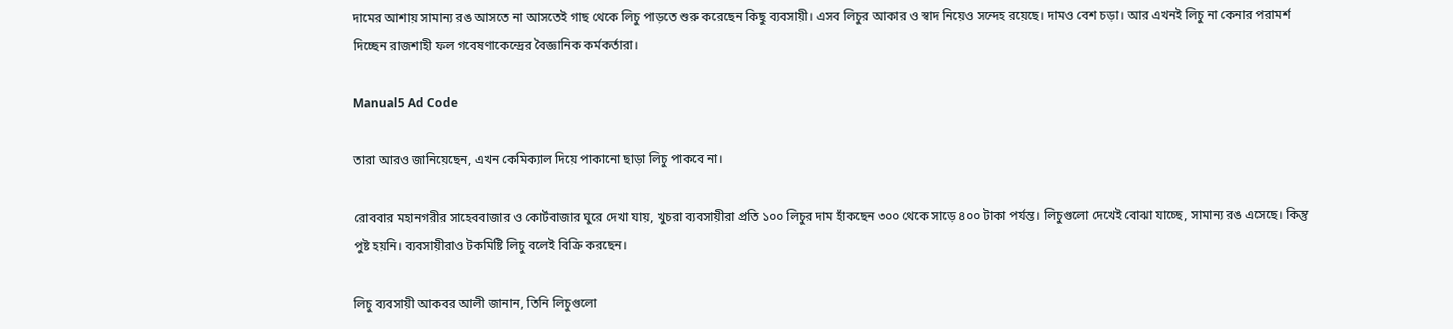দামের আশায় সামান্য রঙ আসতে না আসতেই গাছ থেকে লিচু পাড়তে শুরু করেছেন কিছু ব্যবসায়ী। এসব লিচুর আকার ও স্বাদ নিয়েও সন্দেহ রয়েছে। দামও বেশ চড়া। আর এখনই লিচু না কেনার পরামর্শ দিচ্ছেন রাজশাহী ফল গবেষণাকেন্দ্রের বৈজ্ঞানিক কর্মকর্তারা।

Manual5 Ad Code

তারা আরও জানিয়েছেন, এখন কেমিক্যাল দিয়ে পাকানো ছাড়া লিচু পাকবে না।

রোববার মহানগরীর সাহেববাজার ও কোর্টবাজার ঘুরে দেখা যায়, খুচরা ব্যবসায়ীরা প্রতি ১০০ লিচুর দাম হাঁকছেন ৩০০ থেকে সাড়ে ৪০০ টাকা পর্যন্ত। লিচুগুলো দেখেই বোঝা যাচ্ছে, সামান্য রঙ এসেছে। কিন্তু পুষ্ট হয়নি। ব্যবসায়ীরাও টকমিষ্টি লিচু বলেই বিক্রি করছেন।

লিচু ব্যবসায়ী আকবর আলী জানান, তিনি লিচুগুলো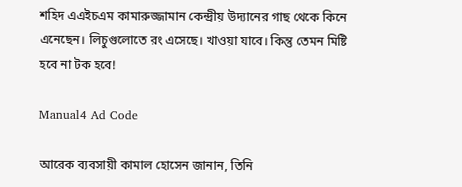শহিদ এএইচএম কামারুজ্জামান কেন্দ্রীয় উদ্যানের গাছ থেকে কিনে এনেছেন। লিচুগুলোতে রং এসেছে। খাওয়া যাবে। কিন্তু তেমন মিষ্টি হবে না টক হবে!

Manual4 Ad Code

আরেক ব্যবসায়ী কামাল হোসেন জানান, তিনি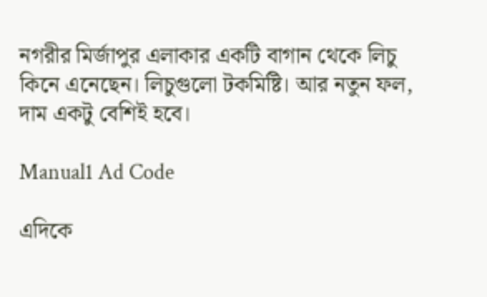নগরীর মির্জাপুর এলাকার একটি বাগান থেকে লিচু কিনে এনেছেন। লিচুগুলো টকমিষ্টি। আর নতুন ফল, দাম একটু বেশিই হবে।

Manual1 Ad Code

এদিকে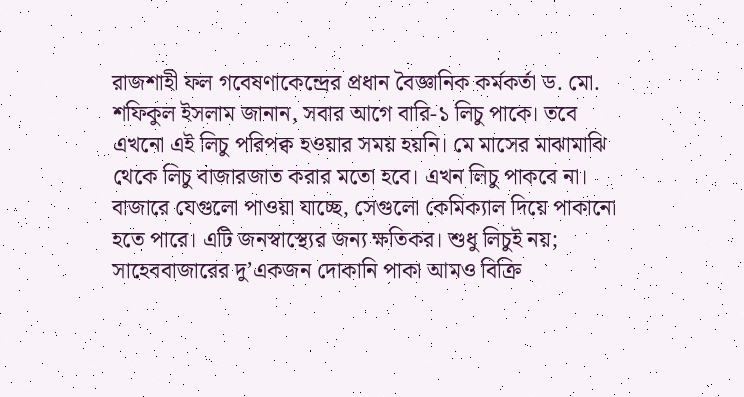রাজশাহী ফল গবেষণাকেন্দ্রের প্রধান বৈজ্ঞানিক কর্মকর্তা ড. মো. শফিকুল ইসলাম জানান, সবার আগে বারি-১ লিচু পাকে। তবে এখনো এই লিচু পরিপক্ব হওয়ার সময় হয়নি। মে মাসের মাঝামাঝি থেকে লিচু বাজারজাত করার মতো হবে। এখন লিচু পাকবে না। বাজারে যেগুলো পাওয়া যাচ্ছে, সেগুলো কেমিক্যাল দিয়ে পাকানো হতে পারে। এটি জনস্বাস্থ্যের জন্য ক্ষতিকর। শুধু লিচুই নয়; সাহেববাজারের দু’একজন দোকানি পাকা আমও বিক্রি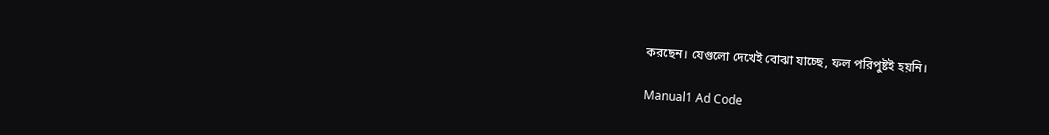করছেন। যেগুলো দেখেই বোঝা যাচ্ছে, ফল পরিপুষ্টই হয়নি।

Manual1 Ad Code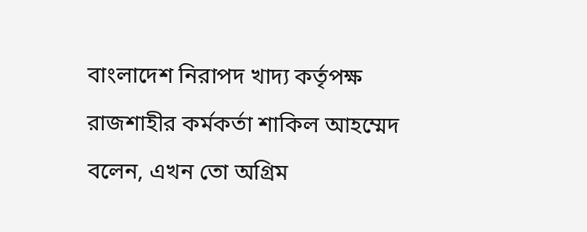বাংলাদেশ নিরাপদ খাদ্য কর্তৃপক্ষ রাজশাহীর কর্মকর্তা শাকিল আহম্মেদ বলেন, এখন তো অগ্রিম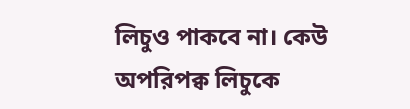লিচুও পাকবে না। কেউ অপরিপক্ব লিচুকে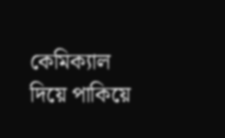কেমিক্যাল দিয়ে পাকিয়ে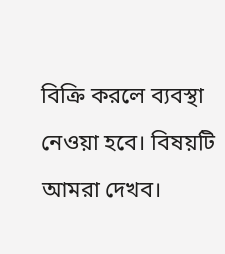বিক্রি করলে ব্যবস্থা নেওয়া হবে। বিষয়টি আমরা দেখব।